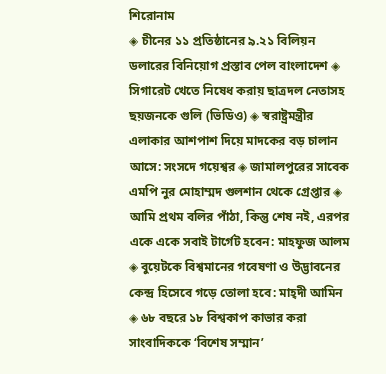শিরোনাম
◈ চীনের ১১ প্রতিষ্ঠানের ৯.২১ বিলিয়ন ডলারের বিনিয়োগ প্রস্তাব পেল বাংলাদেশ ◈ সিগারেট খেতে নিষেধ করায় ছাত্রদল নেতাসহ ছয়জনকে গুলি (ভিডিও) ◈ স্বরাষ্ট্রমন্ত্রীর এলাকার আশপাশ দিয়ে মাদকের বড় চালান আসে: সংসদে গয়েশ্বর ◈ জামালপুরের সাবেক এমপি নুর মোহাম্মদ গুলশান থেকে গ্রেপ্তার ◈ আমি প্রথম বলির পাঁঠা, কিন্তু শেষ নই, এরপর একে একে সবাই টার্গেট হবেন: মাহফুজ আলম ◈ বুয়েটকে বিশ্বমানের গবেষণা ও উদ্ভাবনের কেন্দ্র হিসেবে গড়ে তোলা হবে: মাহ্‌দী আমিন ◈ ৬৮ বছরে ১৮ বিশ্বকাপ কাভার করা সাংবাদিককে ‘বিশেষ সম্মান’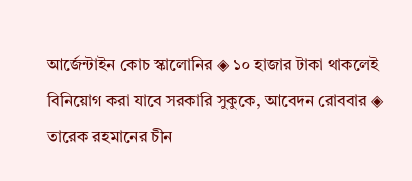আ‌র্জেন্টাইন কোচ স্কালোনির ◈ ১০ হাজার টাকা থাকলেই বিনিয়োগ করা যাবে সরকারি সুকুকে, আবেদন রোববার ◈ তারেক রহমানের চীন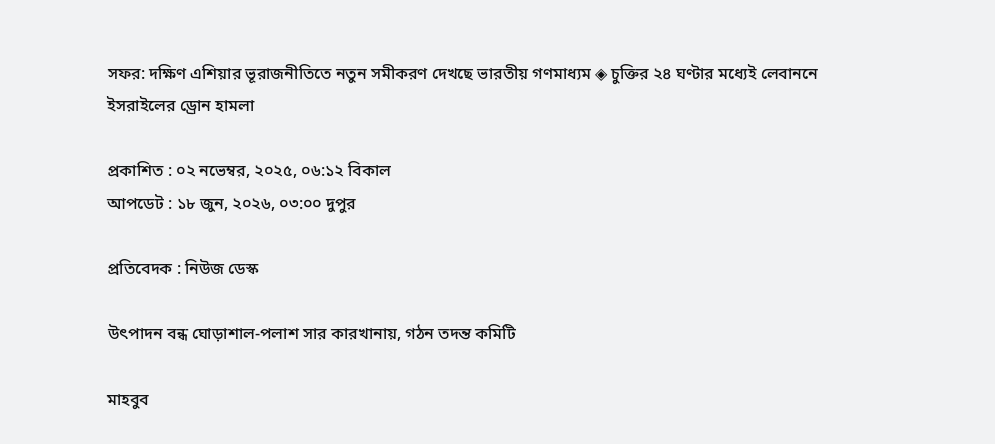সফর: দক্ষিণ এশিয়ার ভূরাজনীতিতে নতুন সমীকরণ দেখছে ভারতীয় গণমাধ্যম ◈ চুক্তির ২৪ ঘণ্টার মধ্যেই লেবাননে ইসরাইলের ড্রোন হামলা

প্রকাশিত : ০২ নভেম্বর, ২০২৫, ০৬:১২ বিকাল
আপডেট : ১৮ জুন, ২০২৬, ০৩:০০ দুপুর

প্রতিবেদক : নিউজ ডেস্ক

উৎপাদন বন্ধ ঘোড়াশাল-পলাশ সার কারখানায়, গঠন তদন্ত কমিটি

মাহবুব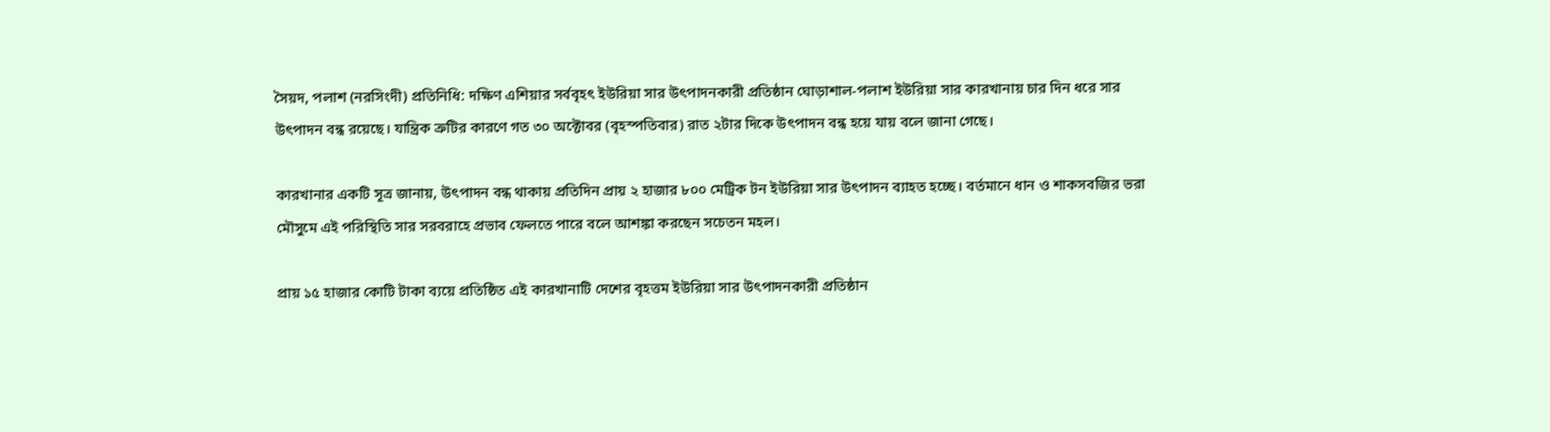সৈয়দ, পলাশ (নরসিংদী) প্রতিনিধি: দক্ষিণ এশিয়ার সর্ববৃহৎ ইউরিয়া সার উৎপাদনকারী প্রতিষ্ঠান ঘোড়াশাল-পলাশ ইউরিয়া সার কারখানায় চার দিন ধরে সার উৎপাদন বন্ধ রয়েছে। যান্ত্রিক ত্রুটির কারণে গত ৩০ অক্টোবর (বৃহস্পতিবার) রাত ২টার দিকে উৎপাদন বন্ধ হয়ে যায় বলে জানা গেছে।

কারখানার একটি সূত্র জানায়, উৎপাদন বন্ধ থাকায় প্রতিদিন প্রায় ২ হাজার ৮০০ মেট্রিক টন ইউরিয়া সার উৎপাদন ব্যাহত হচ্ছে। বর্তমানে ধান ও শাকসবজির ভরা মৌসুমে এই পরিস্থিতি সার সরবরাহে প্রভাব ফেলতে পারে বলে আশঙ্কা করছেন সচেতন মহল।

প্রায় ১৫ হাজার কোটি টাকা ব্যয়ে প্রতিষ্ঠিত এই কারখানাটি দেশের বৃহত্তম ইউরিয়া সার উৎপাদনকারী প্রতিষ্ঠান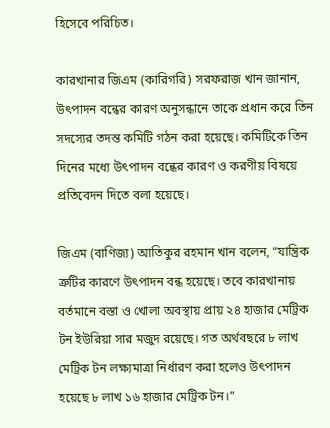হিসেবে পরিচিত।

কারখানার জিএম (কারিগরি) সরফরাজ খান জানান, উৎপাদন বন্ধের কারণ অনুসন্ধানে তাকে প্রধান করে তিন সদস্যের তদন্ত কমিটি গঠন করা হয়েছে। কমিটিকে তিন দিনের মধ্যে উৎপাদন বন্ধের কারণ ও করণীয় বিষয়ে প্রতিবেদন দিতে বলা হয়েছে।

জিএম (বাণিজ্য) আতিকুর রহমান খান বলেন, “যান্ত্রিক ত্রুটির কারণে উৎপাদন বন্ধ হয়েছে। তবে কারখানায় বর্তমানে বস্তা ও খোলা অবস্থায় প্রায় ২৪ হাজার মেট্রিক টন ইউরিয়া সার মজুদ রয়েছে। গত অর্থবছরে ৮ লাখ মেট্রিক টন লক্ষ্যমাত্রা নির্ধারণ করা হলেও উৎপাদন হয়েছে ৮ লাখ ১৬ হাজার মেট্রিক টন।”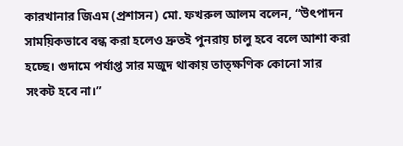কারখানার জিএম (প্রশাসন) মো. ফখরুল আলম বলেন, “উৎপাদন সাময়িকভাবে বন্ধ করা হলেও দ্রুতই পুনরায় চালু হবে বলে আশা করা হচ্ছে। গুদামে পর্যাপ্ত সার মজুদ থাকায় তাত্ক্ষণিক কোনো সার সংকট হবে না।”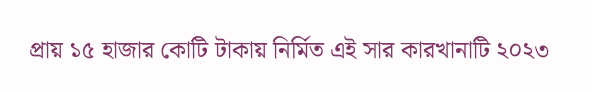প্রায় ১৫ হাজার কোটি টাকায় নির্মিত এই সার কারখানাটি ২০২৩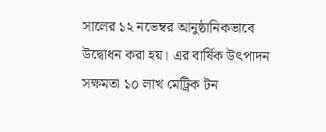সালের ১২ নভেম্বর আনুষ্ঠানিকভাবে উদ্বোধন করা হয়। এর বার্ষিক উৎপাদন সক্ষমতা ১০ লাখ মেট্রিক টন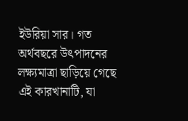ইউরিয়া সার। গত অর্থবছরে উৎপাদনের লক্ষ্যমাত্রা ছাড়িয়ে গেছে এই কারখানাটি, যা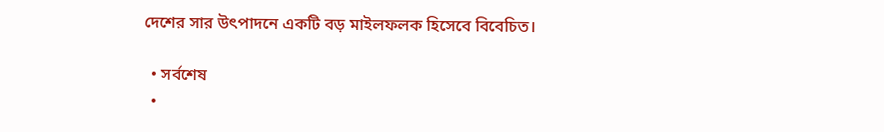দেশের সার উৎপাদনে একটি বড় মাইলফলক হিসেবে বিবেচিত।

  • সর্বশেষ
  •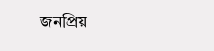জনপ্রিয়